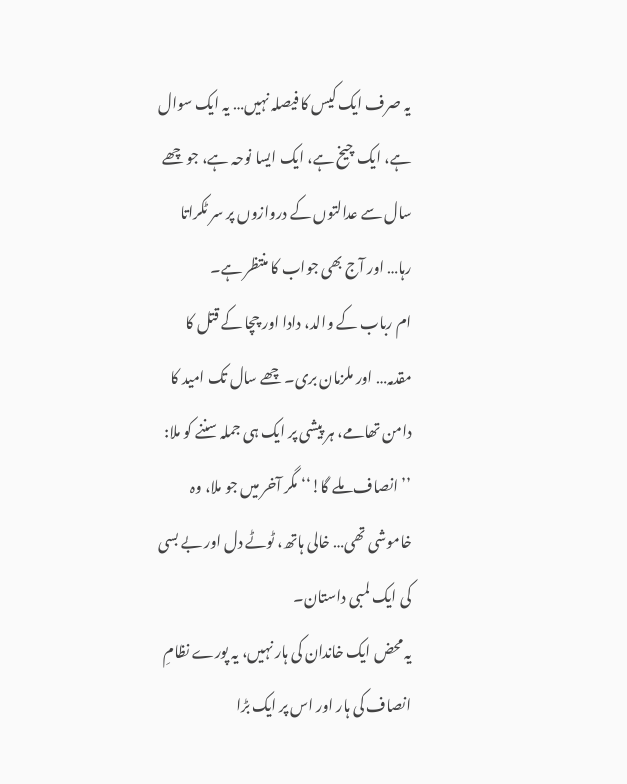یہ صرف ایک کیس کا فیصلہ نہیں… یہ ایک سوال ہے، ایک چیخ ہے، ایک ایسا نوحہ ہے، جو چھے سال سے عدالتوں کے دروازوں پر سر ٹکراتا رہا… اور آج بھی جواب کا منتظر ہے۔
ام رباب کے والد، دادا اور چچا کے قتل کا مقدمہ… اور ملزمان بری۔ چھے سال تک امید کا دامن تھامے، ہر پیشی پر ایک ہی جملہ سننے کو ملا: ’’انصاف ملے گا!‘‘ مگر آخر میں جو ملا، وہ خاموشی تھی… خالی ہاتھ، ٹوٹے دل اور بے بسی کی ایک لمبی داستان۔
یہ محض ایک خاندان کی ہار نہیں، یہ پورے نظامِ انصاف کی ہار اور اس پر ایک بڑا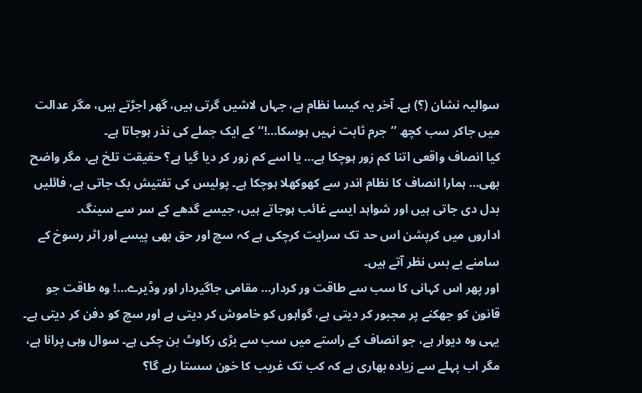سوالیہ نشان (؟) ہے۔ آخر یہ کیسا نظام ہے، جہاں لاشیں گرتی ہیں، گھر اجڑتے ہیں، مگر عدالت میں جاکر سب کچھ ’’جرم ثابت نہیں ہوسکا…!‘‘ کے ایک جملے کی نذر ہوجاتا ہے۔
کیا انصاف واقعی اتنا کم زور ہوچکا ہے… یا اسے کم زور کر دیا گیا ہے؟ حقیقت تلخ ہے، مگر واضح بھی… ہمارا انصاف کا نظام اندر سے کھوکھلا ہوچکا ہے۔ پولیس کی تفتیش بک جاتی ہے، فائلیں بدل دی جاتی ہیں اور شواہد ایسے غائب ہوجاتے ہیں، جیسے گدھے کے سر سے سینگ۔
اداروں میں کرپشن اس حد تک سرایت کرچکی ہے کہ سچ اور حق بھی پیسے اور اثر رسوخ کے سامنے بے بس نظر آتے ہیں۔
اور پھر اس کہانی کا سب سے طاقت ور کردار… مقامی جاگیردار اور وڈیرے…! وہ طاقت جو قانون کو جھکنے پر مجبور کر دیتی ہے، گواہوں کو خاموش کر دیتی ہے اور سچ کو دفن کر دیتی ہے۔ یہی وہ دیوار ہے، جو انصاف کے راستے میں سب سے بڑی رکاوٹ بن چکی ہے۔ سوال وہی پرانا ہے، مگر اب پہلے سے زیادہ بھاری ہے کہ کب تک غریب کا خون سستا رہے گا؟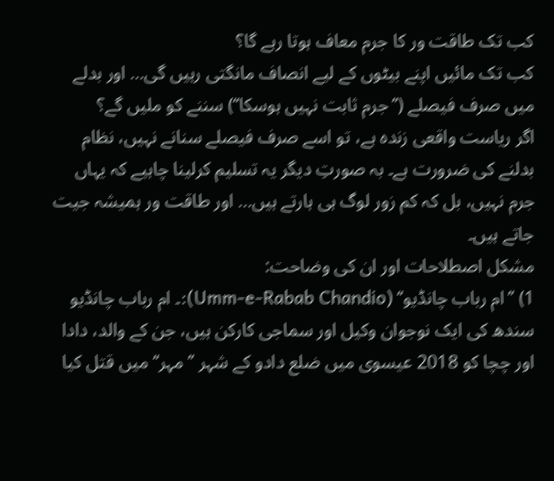کب تک طاقت ور کا جرم معاف ہوتا رہے گا؟
کب تک مائیں اپنے بیٹوں کے لیے انصاف مانگتی رہیں گی… اور بدلے میں صرف فیصلے (’’جرم ثابت نہیں ہوسکا‘‘) سننے کو ملیں گے؟
اگر ریاست واقعی زندہ ہے، تو اسے صرف فیصلے سنانے نہیں، نظام بدلنے کی ضرورت ہے۔ بہ صورتِ دیگر یہ تسلیم کرلینا چاہیے کہ یہاں جرم نہیں، بل کہ کم زور لوگ ہی ہارتے ہیں… اور طاقت ور ہمیشہ جیت جاتے ہیں۔
مشکل اصطلاحات اور ان کی وضاحت:
1) ’’ام رباب چانڈیو‘‘ (Umm-e-Rabab Chandio):۔ ام رباب چانڈیو سندھ کی ایک نوجوان وکیل اور سماجی کارکن ہیں، جن کے والد، دادا اور چچا کو 2018 عیسوی میں ضلع دادو کے شہر ’’مہر‘‘ میں قتل کیا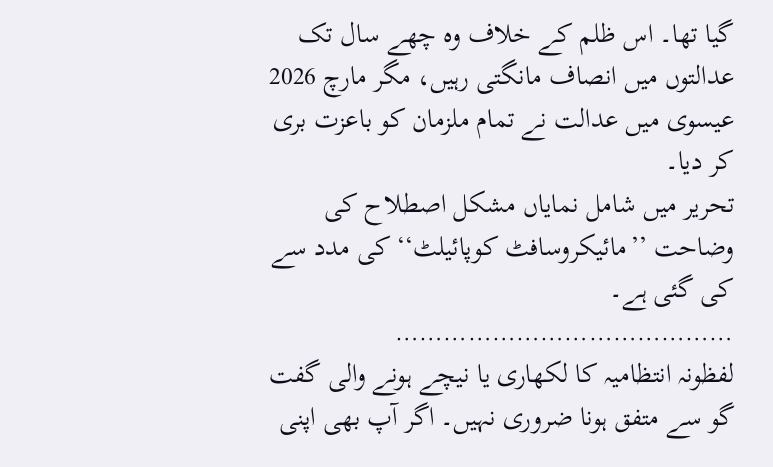گیا تھا۔ اس ظلم کے خلاف وہ چھے سال تک عدالتوں میں انصاف مانگتی رہیں، مگر مارچ 2026 عیسوی میں عدالت نے تمام ملزمان کو باعزت بری کر دیا۔
تحریر میں شامل نمایاں مشکل اصطلاح کی وضاحت ’’مائیکروسافٹ کوپائیلٹ‘‘ کی مدد سے کی گئی ہے۔
……………………………………
لفظونہ انتظامیہ کا لکھاری یا نیچے ہونے والی گفت گو سے متفق ہونا ضروری نہیں۔ اگر آپ بھی اپنی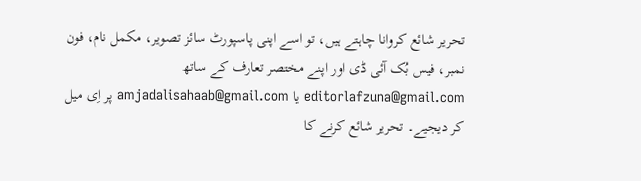تحریر شائع کروانا چاہتے ہیں، تو اسے اپنی پاسپورٹ سائز تصویر، مکمل نام، فون نمبر، فیس بُک آئی ڈی اور اپنے مختصر تعارف کے ساتھ editorlafzuna@gmail.com یا amjadalisahaab@gmail.com پر اِی میل کر دیجیے۔ تحریر شائع کرنے کا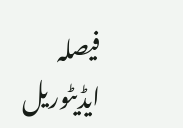فیصلہ ایڈیٹوریل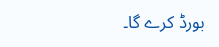بورڈ کرے گا۔